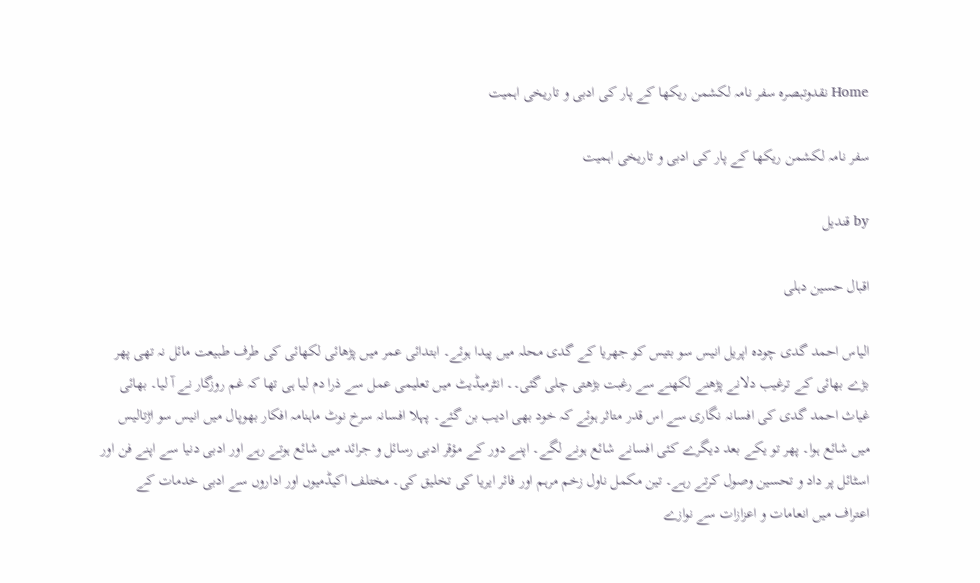Home نقدوتبصرہ سفر نامہ لکشمن ریکھا کے پار کی ادبی و تاریخی اہمیت

سفر نامہ لکشمن ریکھا کے پار کی ادبی و تاریخی اہمیت

by قندیل

اقبال حسین دہلی

الیاس احمد گدی چودہ اپریل انیس سو بتیس کو جھریا کے گدی محلہ میں پیدا ہوئے۔ ابتدائی عمر میں پڑھائی لکھائی کی طرف طبیعت مائل نہ تھی پھر بڑے بھائی کے ترغیب دلانے پڑھنے لکھنے سے رغبت بڑھتی چلی گئی۔۔ انٹرمیڈیٹ میں تعلیمی عمل سے ذرا دم لیا ہی تھا کہ غم روزگار نے آ لیا۔ بھائی غیاث احمد گدی کی افسانہ نگاری سے اس قدر متاثر ہوئے کہ خود بھی ادیب بن گئے۔ پہلا افسانہ سرخ نوٹ ماہنامہ افکار بھوپال میں انیس سو اڑتالیس میں شائع ہوا۔ پھر تو یکے بعد دیگرے کئی افسانے شائع ہونے لگے۔ اپنے دور کے مؤقر ادبی رسائل و جرائد میں شائع ہوتے رہے اور ادبی دنیا سے اپنے فن اور اسٹائل پر داد و تحسین وصول کرتے رہے۔ تین مکمل ناول زخم مرہم اور فائر ایریا کی تخلیق کی۔ مختلف اکیڈمیوں اور اداروں سے ادبی خدمات کے اعتراف میں انعامات و اعزازات سے نوازے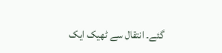گئے۔ انتقال سے ٹھیک ایک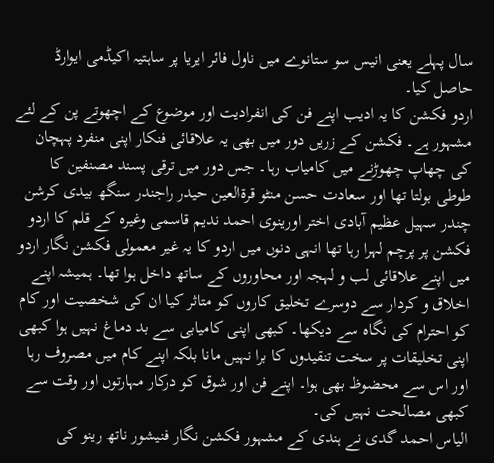سال پہلے یعنی انیس سو ستانوے میں ناول فائر ایریا پر ساہتیہ اکیڈمی ایوارڈ حاصل کیا۔
اردو فکشن کا یہ ادیب اپنے فن کی انفرادیت اور موضوع کے اچھوتے پن کے لئے مشہور ہے۔ فکشن کے زریں دور میں بھی یہ علاقائی فنکار اپنی منفرد پہچان کی چھاپ چھوڑنے میں کامیاب رہا۔ جس دور میں ترقی پسند مصنفین کا طوطی بولتا تھا اور سعادت حسن منٹو قرۃالعین حیدر راجندر سنگھ بیدی کرشن چندر سہیل عظیم آبادی اختر اورینوی احمد ندیم قاسمی وغیرہ کے قلم کا اردو فکشن پر پرچم لہرا رہا تھا انہی دنوں میں اردو کا یہ غیر معمولی فکشن نگار اردو میں اپنے علاقائی لب و لہجہ اور محاوروں کے ساتھ داخل ہوا تھا۔ ہمیشہ اپنے اخلاق و کردار سے دوسرے تخلیق کاروں کو متاثر کیا ان کی شخصیت اور کام کو احترام کی نگاہ سے دیکھا۔ کبھی اپنی کامیابی سے بد دماغ نہیں ہوا کبھی اپنی تخلیقات پر سخت تنقیدوں کا برا نہیں مانا بلکہ اپنے کام میں مصروف رہا اور اس سے محضوظ بھی ہوا۔ اپنے فن اور شوق کو درکار مہارتوں اور وقت سے کبھی مصالحت نہیں کی۔
الیاس احمد گدی نے ہندی کے مشہور فکشن نگار فنیشور ناتھ رینو کی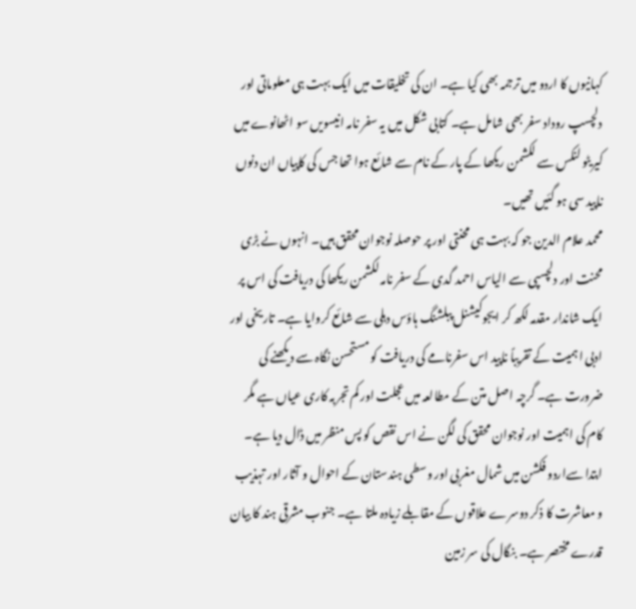کہانیوں کا اردو میں ترجمہ بھی کیا ہے۔ ان کی تخلیقات میں ایک بہت ہی معلوماتی اور دلچسپ روداد سفر بھی شامل ہے۔ کتابی شکل میں یہ سفر نامہ انیسویں سو اٹھانوے میں کیریٹو لنکس سے لکشمن ریکھا کے پار کے نام سے شائع ہوا تھا جس کی کاپیاں ان دنوں ناپید سی ہو گئیں تھیں۔
محمد علام الدین جو کہ بہت ہی محنتی اور پر حوصلہ نوجوان محقق ہیں۔ انہوں نے بڑی محنت اور دلچسپی سے الیاس احمد گدی کے سفر نامہ لکشمن ریکھا کی دریافت کی اس پر ایک شاندار مقدمہ لکھ کر ایجوکیشنل پبلشنگ ہاؤس دہلی سے شائع کروایا ہے۔ تاریخی اور ادبی اہمیت کے تقریباً ناپید اس سفرنامے کی دریافت کو مستحسن نگاہ سے دیکھنے کی ضرورت ہے۔ گرچہ اصل متن کے مطالعہ میں عجلت اور کم تجربہ کاری عیاں ہے مگر کام کی اہمیت اور نوجوان محقق کی لگن نے اس نقص کو پس منظر میں ڈال دیا ہے۔
ابتدا سےاردو فکشن میں شمال مغربی اور وسطی ہندستان کے احوال و آثار اور تہذیب و معاشرت کا ذکر دوسرے علاقوں کے مقابلے زیادہ ملتا ہے۔ جنوب مشرقی ہند کا بیان قدرے مختصر ہے۔ بنگال کی سر زمین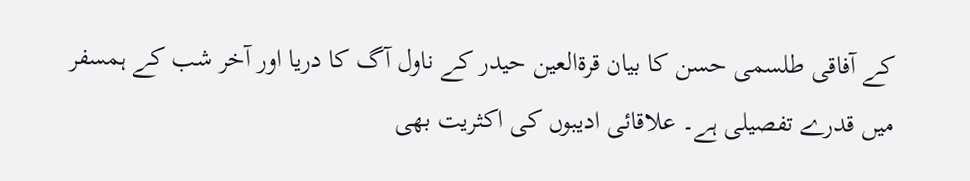کے آفاقی طلسمی حسن کا بیان قرۃالعین حیدر کے ناول آگ کا دریا اور آخر شب کے ہمسفر میں قدرے تفصیلی ہے۔ علاقائی ادیبوں کی اکثریت بھی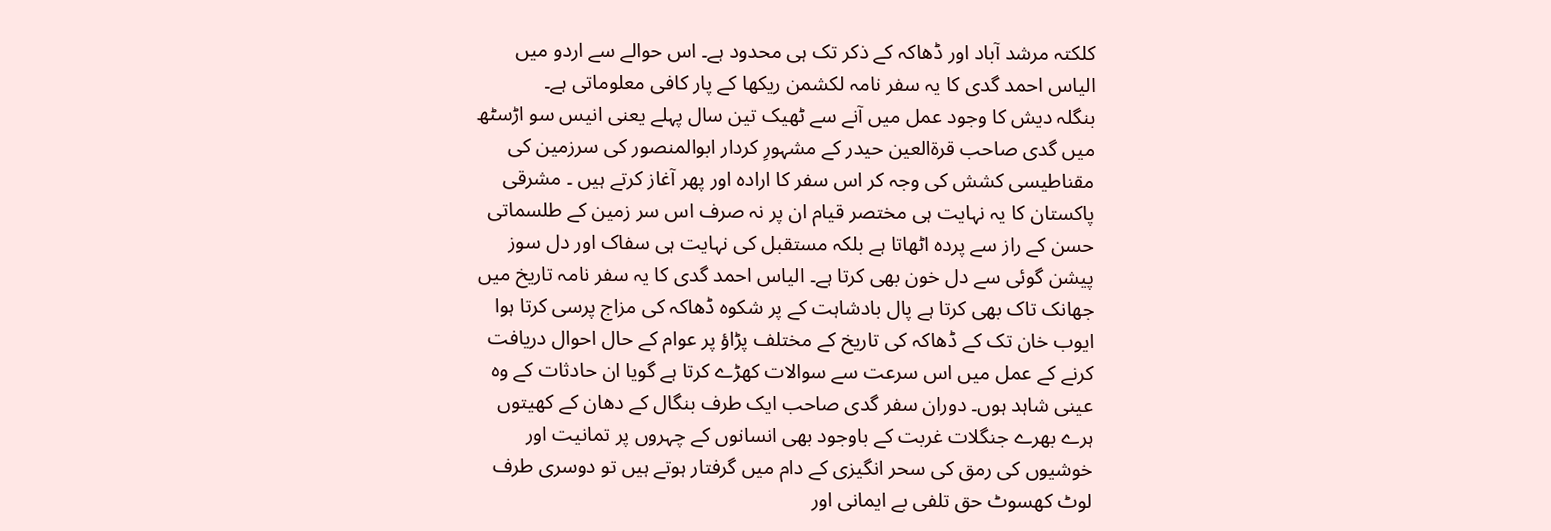کلکتہ مرشد آباد اور ڈھاکہ کے ذکر تک ہی محدود ہے۔ اس حوالے سے اردو میں الیاس احمد گدی کا یہ سفر نامہ لکشمن ریکھا کے پار کافی معلوماتی ہے۔
بنگلہ دیش کا وجود عمل میں آنے سے ٹھیک تین سال پہلے یعنی انیس سو اڑسٹھ میں گدی صاحب قرۃالعین حیدر کے مشہورِ کردار ابوالمنصور کی سرزمین کی مقناطیسی کشش کی وجہ کر اس سفر کا ارادہ اور پھر آغاز کرتے ہیں ۔ مشرقی پاکستان کا یہ نہایت ہی مختصر قیام ان پر نہ صرف اس سر زمین کے طلسماتی حسن کے راز سے پردہ اٹھاتا ہے بلکہ مستقبل کی نہایت ہی سفاک اور دل سوز پیشن گوئی سے دل خون بھی کرتا ہے۔ الیاس احمد گدی کا یہ سفر نامہ تاریخ میں جھانک تاک بھی کرتا ہے پال بادشاہت کے پر شکوہ ڈھاکہ کی مزاج پرسی کرتا ہوا ایوب خان تک کے ڈھاکہ کی تاریخ کے مختلف پڑاؤ پر عوام کے حال احوال دریافت کرنے کے عمل میں اس سرعت سے سوالات کھڑے کرتا ہے گویا ان حادثات کے وہ عینی شاہد ہوں۔ دوران سفر گدی صاحب ایک طرف بنگال کے دھان کے کھیتوں ہرے بھرے جنگلات غربت کے باوجود بھی انسانوں کے چہروں پر تمانیت اور خوشیوں کی رمق کی سحر انگیزی کے دام میں گرفتار ہوتے ہیں تو دوسری طرف لوٹ کھسوٹ حق تلفی بے ایمانی اور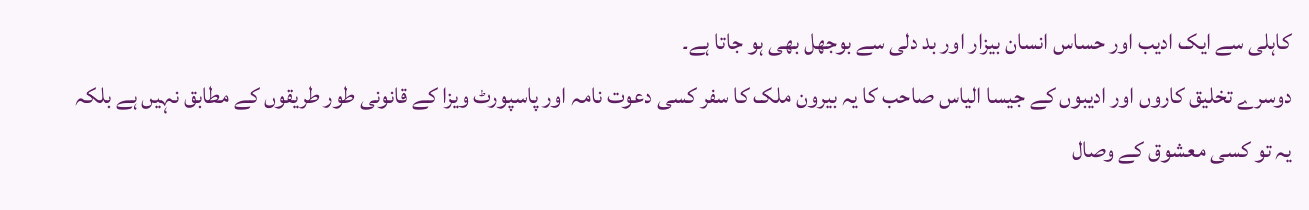کاہلی سے ایک ادیب اور حساس انسان بیزار اور بد دلی سے بوجھل بھی ہو جاتا ہے۔
دوسرے تخلیق کاروں اور ادیبوں کے جیسا الیاس صاحب کا یہ بیرون ملک کا سفر کسی دعوت نامہ اور پاسپورٹ ویزا کے قانونی طور طریقوں کے مطابق نہیں ہے بلکہ یہ تو کسی معشوق کے وصال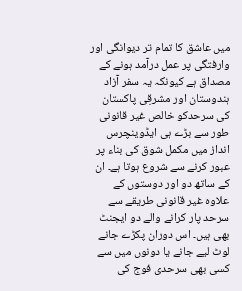میں عاشق کا تمام تر دیوانگی اور وارفتگی پر عمل درآمد ہونے کے مصداق ہے کیونکہ یہ سفر آزاد ہندوستان اور مشرقِی پاکستان کی سرحدکو خالص غیر قانونی طور سے بڑے ہی ایڈوینچرس انداز میں مکمل شوق کی بناء پر عبور کرنے سے شروع ہوتا ہے۔ ان کے ساتھ دو اور دوستوں کے علاوہ غیر قانونی طریقے سے سرحد پار کرانے والے دو ایجنٹ بھی ہیں۔ اس دوران پکڑے جانے لوٹ لیے جانے یا دونوں میں سے کسی بھی سرحدی فوج کی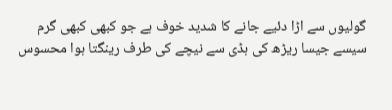گولیوں سے اڑا دئیے جانے کا شدید خوف ہے جو کبھی کبھی گرم سیسے جیسا ریڑھ کی ہڈی سے نیچے کی طرف رینگتا ہوا محسوس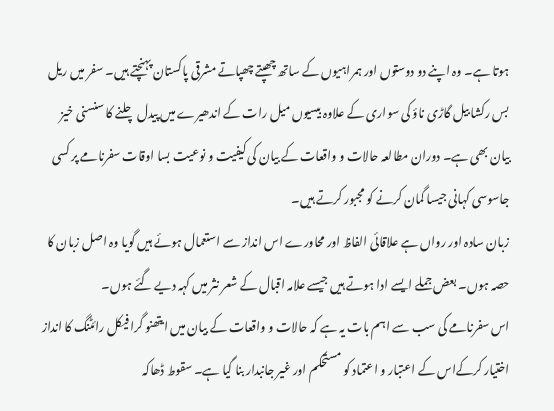ہوتا ہے۔ وہ اپنے دو دوستوں اور ہمراہیوں کے ساتھ چھپتے چھپاتے مشرقی پاکستان پہنچتے ہیں۔ سفر میں ریل بس رکشا بیل گاڑی ناؤ کی سواری کے علاوہ بیسیوں میل رات کے اندھیرے میں پیدل چلنے کا سنسنی خیز بیان بھی ہے۔ دوران مطالعہ حالات و واقعات کے بیان کی کیفیت و نوعیت بسا اوقات سفرنامے پر کسی جاسوسی کہانی جیسا گمان کرنے کو مجبور کرتے ہیں۔
زبان سادہ اور رواں ہے علاقائی الفاظ اور محاورے اس انداز سے استعمال ہوئے ہیں گویا وہ اصل زبان کا حصہ ہوں۔ بعض جملے ایسے ادا ہوتے ہیں جیسے علامہ اقبال کے شعر نثر میں کہہ دیے گئے ہوں۔
اس سفرنامے کی سب سے اہم بات یہ ہے کہ حالات و واقعات کے بیان میں ایتھنو گرافیکل رائٹنگ کا انداز اختیار کرکےاس کے اعتبار و اعتماد کو مستحکم اور غیر جانبدار بنا گیا ہے۔ سقوط ڈھاکہ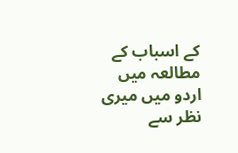کے اسباب کے مطالعہ میں اردو میں میری نظر سے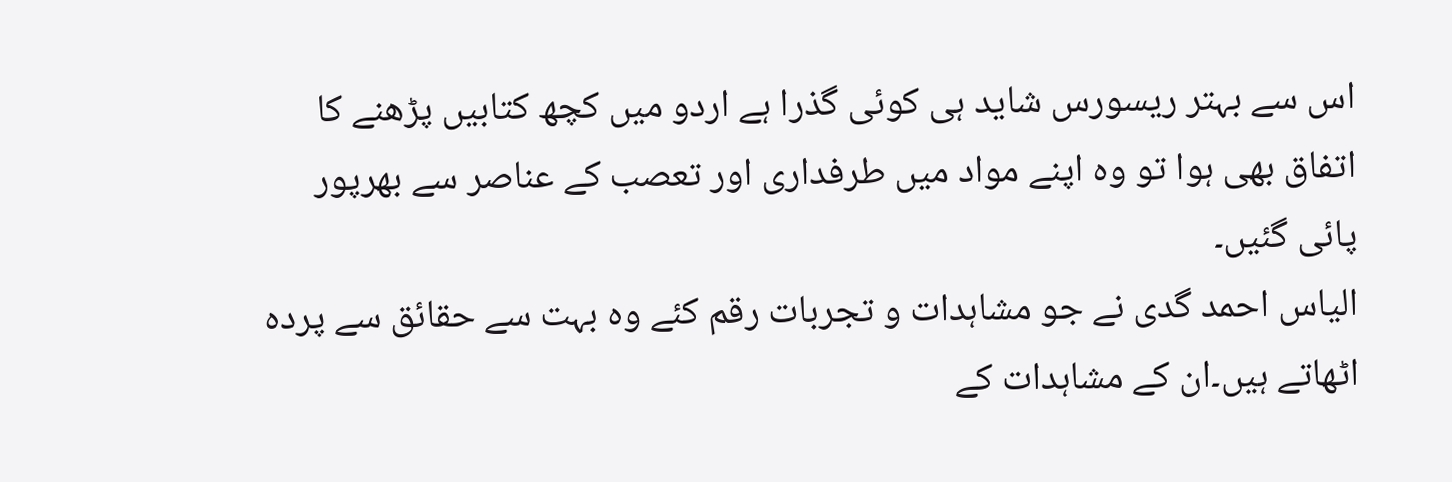اس سے بہتر ریسورس شاید ہی کوئی گذرا ہے اردو میں کچھ کتابیں پڑھنے کا اتفاق بھی ہوا تو وہ اپنے مواد میں طرفداری اور تعصب کے عناصر سے بھرپور پائی گئیں۔
الیاس احمد گدی نے جو مشاہدات و تجربات رقم کئے وہ بہت سے حقائق سے پردہ اٹھاتے ہیں۔ان کے مشاہدات کے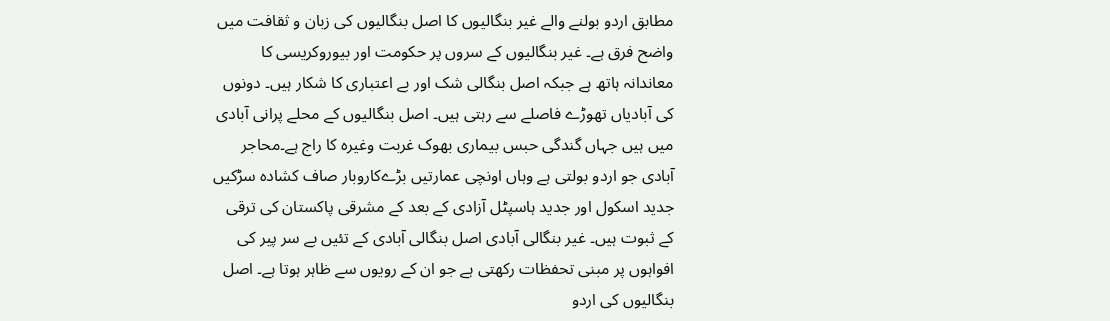مطابق اردو بولنے والے غیر بنگالیوں کا اصل بنگالیوں کی زبان و ثقافت میں واضح فرق ہے۔ غیر بنگالیوں کے سروں پر حکومت اور بیوروکریسی کا معاندانہ ہاتھ ہے جبکہ اصل بنگالی شک اور بے اعتباری کا شکار ہیں۔ دونوں کی آبادیاں تھوڑے فاصلے سے رہتی ہیں۔ اصل بنگالیوں کے محلے پرانی آبادی میں ہیں جہاں گندگی حبس بیماری بھوک غربت وغیرہ کا راج ہے۔محاجر آبادی جو اردو بولتی ہے وہاں اونچی عمارتیں بڑےکاروبار صاف کشادہ سڑکیں جدید اسکول اور جدید ہاسپٹل آزادی کے بعد کے مشرقی پاکستان کی ترقی کے ثبوت ہیں۔ غیر بنگالی آبادی اصل بنگالی آبادی کے تئیں بے سر پیر کی افواہوں پر مبنی تحفظات رکھتی ہے جو ان کے رویوں سے ظاہر ہوتا ہے۔ اصل بنگالیوں کی اردو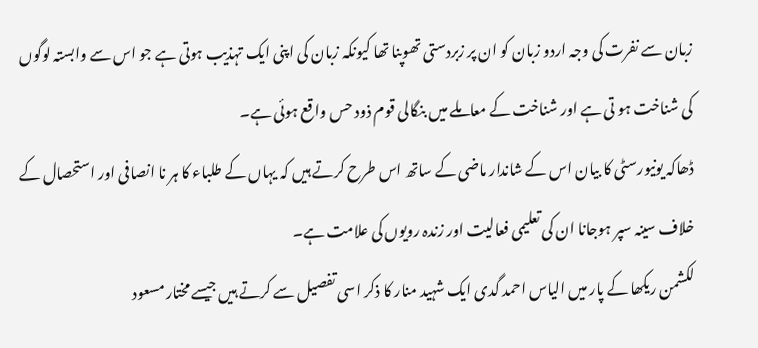زبان سے نفرت کی وجہ اردو زبان کو ان پر زبردستی تھوپنا تھا کیونکہ زبان کی اپنی ایک تہذیب ہوتی ہے جو اس سے وابستہ لوگوں کی شناخت ہو تی ہے اور شناخت کے معاملے میں بنگالی قوم ذود حس واقع ہوئی ہے۔
ڈھاکہ یونیورسٹی کا بیان اس کے شاندار ماضی کے ساتھ اس طرح کرتے ہیں کہ یہاں کے طلباء کا ہر نا انصافی اور استحصال کے خلاف سینہ سپر ہوجانا ان کی تعلیمی فعالیت اور زندہ رویوں کی علامت ہے۔
لکشمن ریکھا کے پار میں الیاس احمد گدی ایک شہید منار کا ذکر اسی تفصیل سے کرتے ہیں جیسے مختار مسعود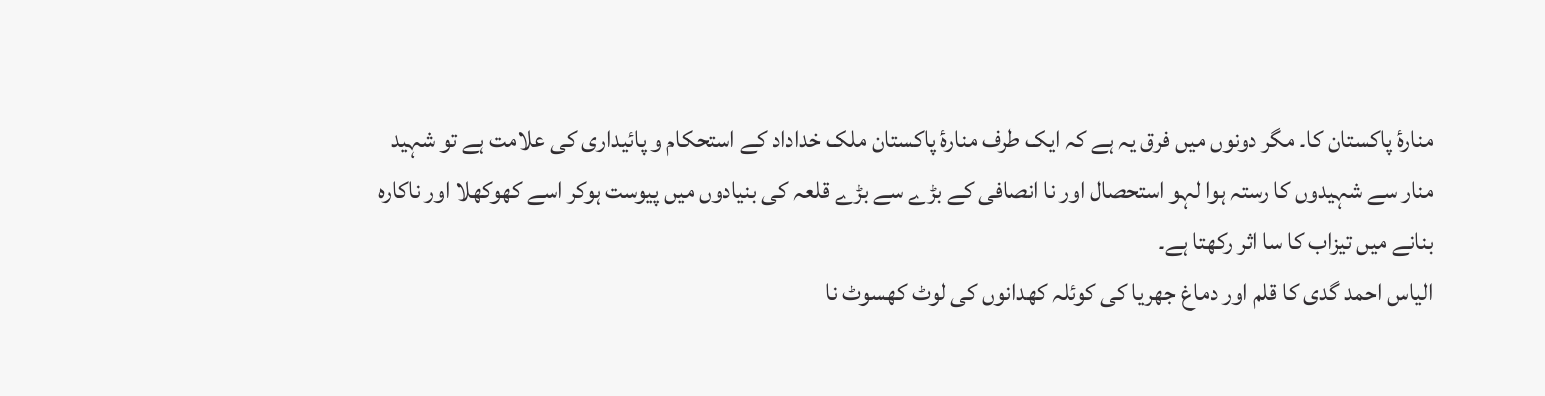منارۂ پاکستان کا۔ مگر دونوں میں فرق یہ ہے کہ ایک طرف منارۂ پاکستان ملک خداداد کے استحکام و پائیداری کی علامت ہے تو شہید منار سے شہیدوں کا رستہ ہوا لہو استحصال اور نا انصافی کے بڑے سے بڑے قلعہ کی بنیادوں میں پیوست ہوکر اسے کھوکھلا اور ناکارہ بنانے میں تیزاب کا سا اثر رکھتا ہے۔
الیاس احمد گدی کا قلم اور دماغ جھریا کی کوئلہ کھدانوں کی لوٹ کھسوٹ نا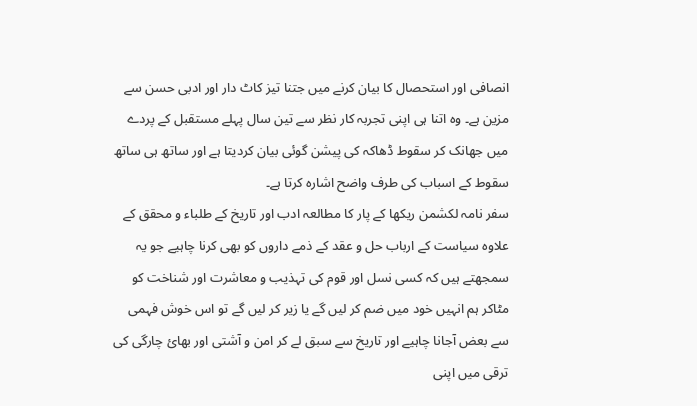انصافی اور استحصال کا بیان کرنے میں جتنا تیز کاٹ دار اور ادبی حسن سے مزین ہے۔ وہ اتنا ہی اپنی تجربہ کار نظر سے تین سال پہلے مستقبل کے پردے میں جھانک کر سقوط ڈھاکہ کی پیشن گوئی بیان کردیتا ہے اور ساتھ ہی ساتھ سقوط کے اسباب کی طرف واضح اشارہ کرتا ہے۔
سفر نامہ لکشمن ریکھا کے پار کا مطالعہ ادب اور تاریخ کے طلباء و محقق کے علاوہ سیاست کے ارباب حل و عقد کے ذمے داروں کو بھی کرنا چاہیے جو یہ سمجھتے ہیں کہ کسی نسل اور قوم کی تہذیب و معاشرت اور شناخت کو مٹاکر ہم انہیں خود میں ضم کر لیں گے یا زیر کر لیں گے تو اس خوش فہمی سے بعض آجانا چاہیے اور تاریخ سے سبق لے کر امن و آشتی اور بھائ چارگی کی ترقی میں اپنی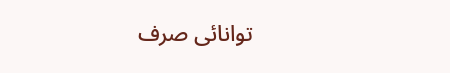توانائی صرف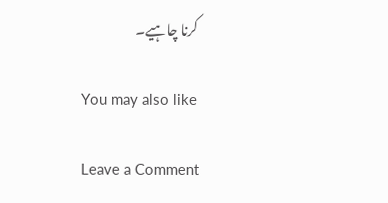کرنا چاہیے۔

You may also like

Leave a Comment